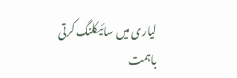لیاری میں سائیکلنگ کرتی باہمت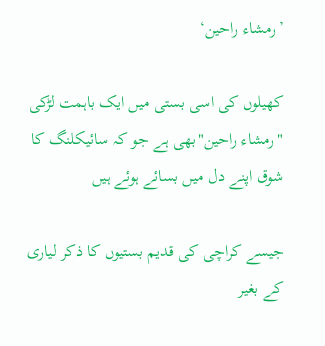’رمشاء راحین‘

کھیلوں کی اسی بستی میں ایک باہمت لڑکی "رمشاء راحین"بھی ہے جو کہ سائیکلنگ کا شوق اپنے دل میں بسائے ہوئے ہیں

جیسے کراچی کی قدیم بستیوں کا ذکر لیاری کے بغیر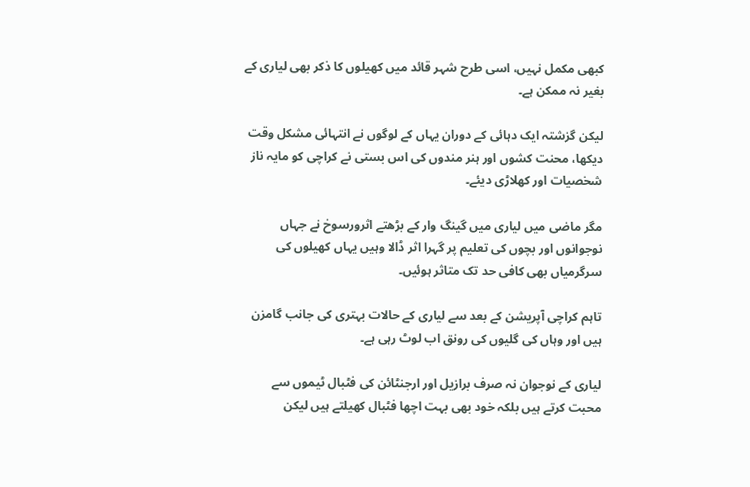کبھی مکمل نہیں، اسی طرح شہر قائد میں کھیلوں کا ذکر بھی لیاری کے بغیر نہ ممکن ہے۔

لیکن گزشتہ ایک دہائی کے دوران یہاں کے لوگوں نے انتہائی مشکل وقت دیکھا، محنت کشوں اور ہنر مندوں کی اس بستی نے کراچی کو مایہ ناز شخصیات اور کھلاڑی دیئے۔

مگر ماضی میں لیاری میں گینگ وار کے بڑھتے اثرورسوخ نے جہاں نوجوانوں اور بچوں کی تعلیم پر گہرا اثر ڈالا وہیں یہاں کھیلوں کی سرگرمیاں بھی کافی حد تک متاثر ہوئیں۔

تاہم کراچی آپریشن کے بعد سے لیاری کے حالات بہتری کی جانب گامزن ہیں اور وہاں کی گلیوں کی رونق اب لوٹ رہی ہے۔

لیاری کے نوجوان نہ صرف برازیل اور ارجنٹائن کی فٹبال ٹیموں سے محبت کرتے ہیں بلکہ خود بھی بہت اچھا فٹبال کھیلتے ہیں لیکن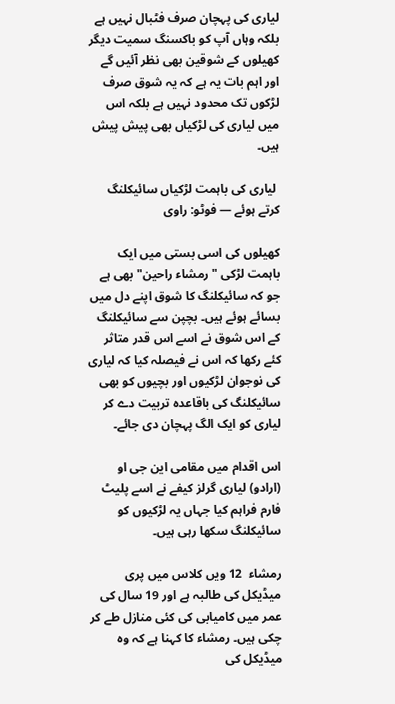لیاری کی پہچان صرف فٹبال نہیں ہے بلکہ وہاں آپ کو باکسنگ سمیت دیگر کھیلوں کے شوقین بھی نظر آئیں گے اور اہم بات یہ ہے کہ یہ شوق صرف لڑکوں تک محدود نہیں ہے بلکہ اس میں لیاری کی لڑکیاں بھی پیش پیش ہیں۔

 لیاری کی باہمت لڑکیاں سائیکلنگ کرتے ہوئے — فوٹو: راوی

کھیلوں کی اسی بستی میں ایک باہمت لڑکی "رمشاء راحین"بھی ہے جو کہ سائیکلنگ کا شوق اپنے دل میں بسائے ہوئے ہیں۔ بچپن سے سائیکلنگ کے اس شوق نے اسے اس قدر متاثر کئے رکھا کہ اس نے فیصلہ کیا کہ لیاری کی نوجوان لڑکیوں اور بچیوں کو بھی سائیکلنگ کی باقاعدہ تربیت دے کر لیاری کو ایک الگ پہچان دی جائے۔

اس اقدام میں مقامی این جی او (ارادو) لیاری گرلز کیفے نے اسے پلیٹ فارم فراہم کیا جہاں یہ لڑکیوں کو سائیکلنگ سکھا رہی ہیں۔

رمشاء  12 ویں کلاس میں پری میڈیکل کی طالبہ ہے اور 19 سال کی عمر میں کامیابی کی کئی منازل طے کر چکی ہیں۔ رمشاء کا کہنا ہے کہ وہ میڈیکل کی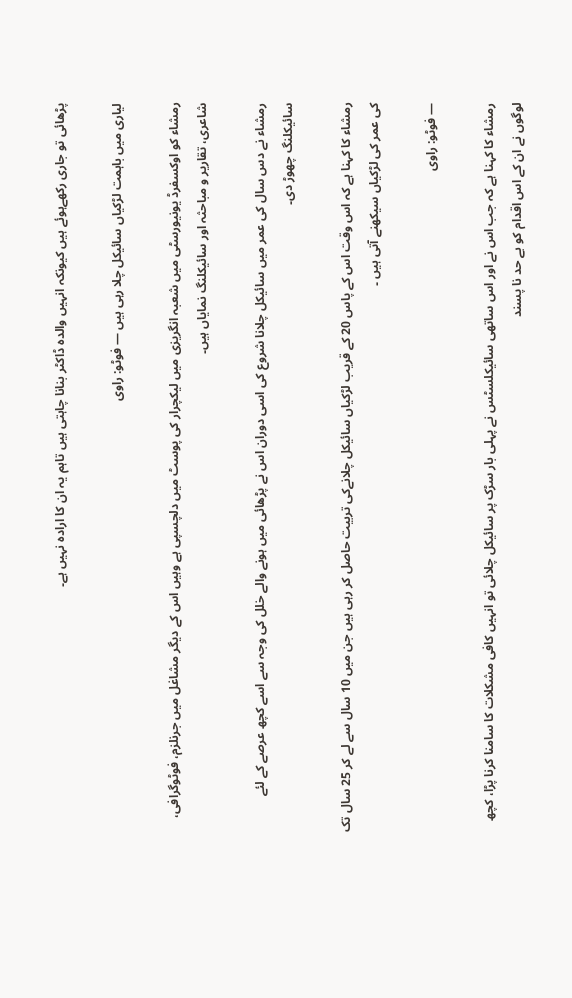پڑھائی تو جاری رکھےہوئے ہیں کیونکہ انہیں والدہ ڈاکٹر بنانا چاہتی ہیں تاہم یہ ان کا ارادہ نہیں ہے۔

لیاری میں باہمت لڑکیاں سائیکل چلا رہی ہیں — فوٹو: راوی

رمشاء کو اوکسفرڈ یونیورسٹی میں شعبہ انگریزی میں لیکچرار کی پوسٹ میں دلچسپی ہے وہیں اس کے دیگر مشاغل میں جرنلزم، فوٹوگرافی، شاعری، تقاریر و مباحثہ اور سائیکلنگ نمایاں ہیں۔

رمشاء نے دس سال کی عمر میں سائیکل چلانا شروع کی اسی دوران اس نے پڑھائی میں ہونے والے خلل کی وجہ سے اسے کچھ عرصے کے لئے سائیکلنگ چھوڑ دی۔

رمشاء کا کہنا ہے کہ اس وقت اس کے پاس 20 کے قریب لڑکیاں سائیکل چلانےکی تربیت حاصل کر رہی ہیں جن میں 10 سال سے لے کر 25 سال تک کی عمر کی لڑکیاں سیکھنے آتی ہیں ۔

— فوٹو: راوی

رمشاء کا کہنا ہے کہ جب اس نے اور اس ساتھی سائیکلسٹس نے پہلی بار سڑک پر سائیکل چلائی تو انہیں کافی مشکلات کا سامنا کرنا پڑا، کچھ لوگوں نے ان کے اس اقدام کو بے حد نا پسند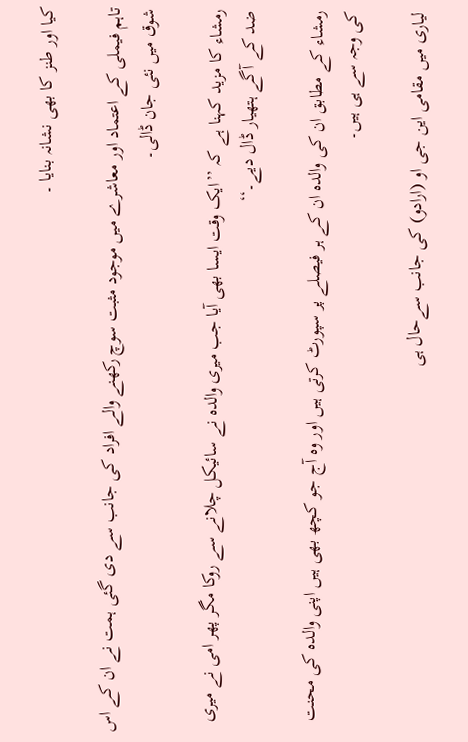کیا اور طنز کا بھی نشانہ بنایا ۔

تاہم فیملی کے اعتماد اور معاشرے میں موجود مثبت سوچ رکھنے والے افراد کی جانب سے دی گئی ہمت نے ان کے اس شوق میں نئی جان ڈالی۔

رمشاء کا مزید کہنا ہے کہ ’’ایک وقت ایسا بھی آیا جب میری والدہ نے سائیکل چلانے سے روکا مگر پھر امی نے میری ضد کے آگے ہتھیار ڈال دیے۔‘‘

رمشاء کے مطابق ان کی والدہ ان کے ہر فیصلے پر سپورٹ کرتی ہیں اور وہ آج جو کچھ بھی ہیں اپنی والدہ کی محنت کی وجہ سے ہی ہیں۔

لیاری میں مقامی این جی او (ارادو) کی جانب سےحال ہی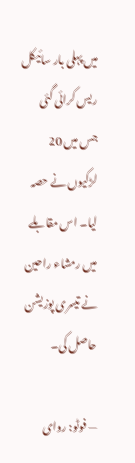میں پہلی بار سائیکل ریس کرائی گئی جس میں 20 لڑکیوں نے حصہ لیا۔ اس مقابلے میں رمشاء راحین نے تیسری پوزیشن حاصل کی۔

— فوٹو: روای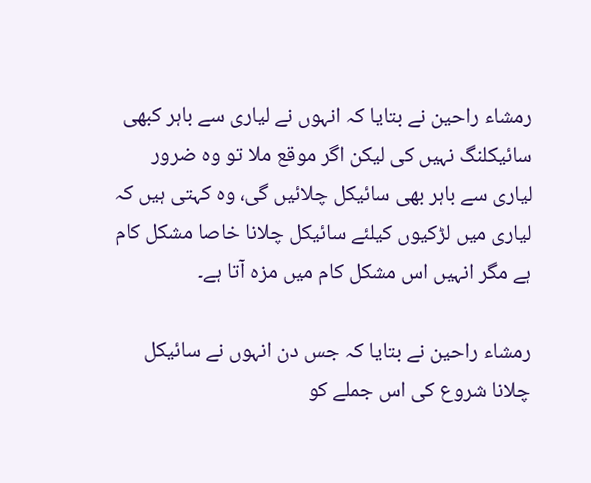رمشاء راحین نے بتایا کہ انہوں نے لیاری سے باہر کبھی سائیکلنگ نہیں کی لیکن اگر موقع ملا تو وہ ضرور لیاری سے باہر بھی سائیکل چلائیں گی، وہ کہتی ہیں کہ لیاری میں لڑکیوں کیلئے سائیکل چلانا خاصا مشکل کام ہے مگر انہیں اس مشکل کام میں مزہ آتا ہے۔

رمشاء راحین نے بتایا کہ جس دن انہوں نے سائیکل چلانا شروع کی اس جملے کو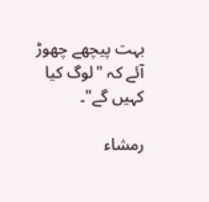بہت پیچھے چھوڑ آئے کہ "لوگ کیا کہیں گے"۔

رمشاء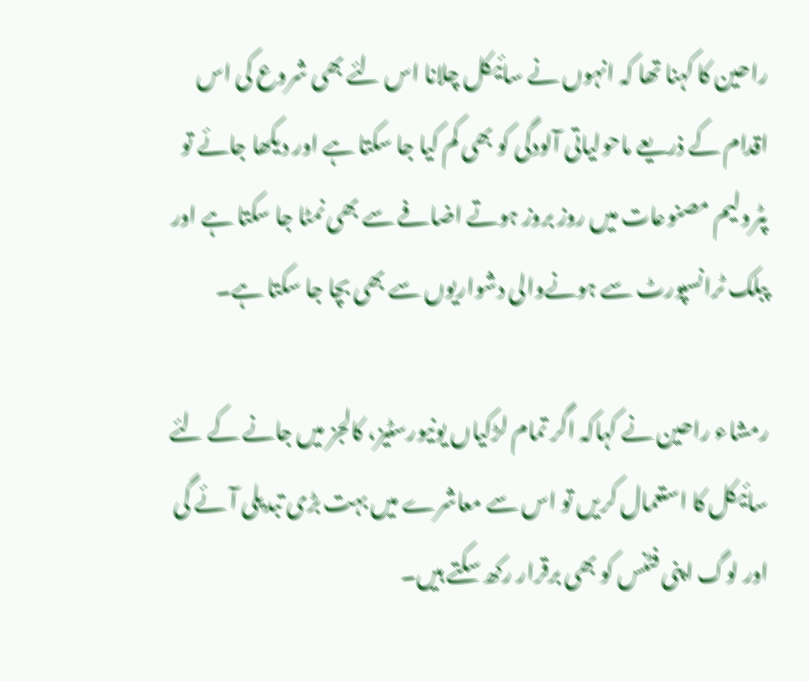راحین کا کہنا تھا کہ انہوں نے سائیکل چلانا اس لئے بھی شروع کی اس اقدام کے ذریعے ماحولیاتی آلودگی کو بھی کم کیا جا سکتا ہے اور دیکھا جائے تو پٹرولیم مصنوعات میں روز بروز ہوتے اضافے سے بھی نمٹا جا سکتا ہے اور پبلک ٹرانسپورٹ سے ہونےوالی دشواریوں سے بھی بچا جا سکتا ہے۔

رمشاء راحین نے کہاکہ اگر تمام لڑکیاں یونیورسٹیز، کالجز میں جانے کے لئے سائیکل کا استعمال کریں تو اس سے معاشرے میں بہت بڑی تبدیلی آئے گی اور لوگ اپنی فٹنس کو بھی برقرار رکھ سکتے ہیں۔